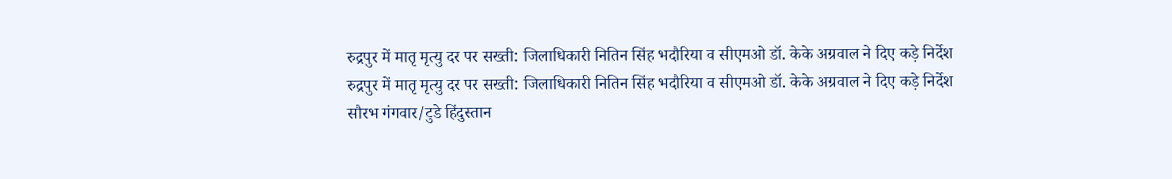रुद्रपुर में मातृ मृत्यु दर पर सख्ती: जिलाधिकारी नितिन सिंह भदौरिया व सीएमओ डॉ. केके अग्रवाल ने दिए कड़े निर्देश
रुद्रपुर में मातृ मृत्यु दर पर सख्ती: जिलाधिकारी नितिन सिंह भदौरिया व सीएमओ डॉ. केके अग्रवाल ने दिए कड़े निर्देश
सौरभ गंगवार/टुडे हिंदुस्तान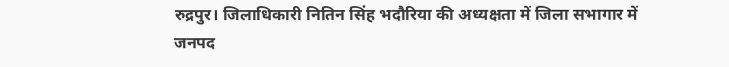रुद्रपुर। जिलाधिकारी नितिन सिंह भदौरिया की अध्यक्षता में जिला सभागार में जनपद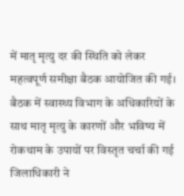में मातृ मृत्यु दर की स्थिति को लेकर महत्वपूर्ण समीक्षा बैठक आयोजित की गई। बैठक में स्वास्थ्य विभाग के अधिकारियों के साथ मातृ मृत्यु के कारणों और भविष्य में रोकथाम के उपायों पर विस्तृत चर्चा की गई जिलाधिकारी ने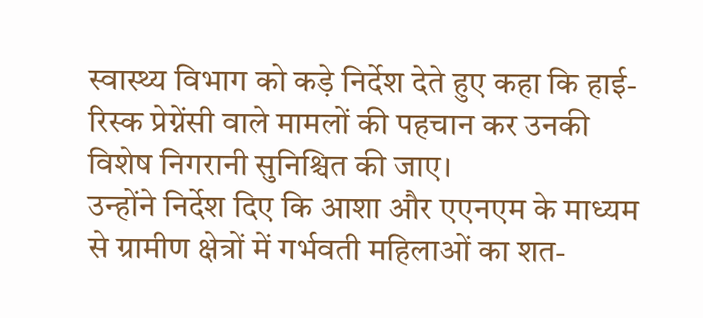स्वास्थ्य विभाग को कड़े निर्देश देते हुए कहा कि हाई-रिस्क प्रेग्नेंसी वाले मामलों की पहचान कर उनकी विशेष निगरानी सुनिश्चित की जाए।
उन्होंने निर्देश दिए कि आशा और एएनएम के माध्यम से ग्रामीण क्षेत्रों में गर्भवती महिलाओं का शत-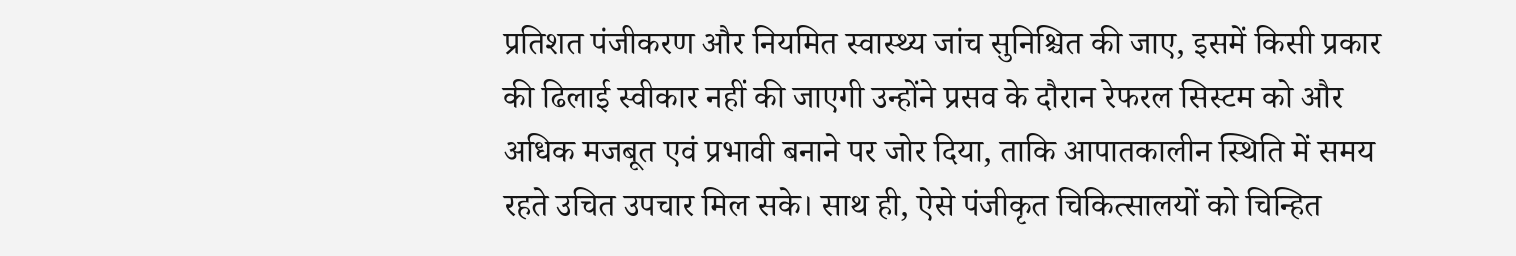प्रतिशत पंजीकरण और नियमित स्वास्थ्य जांच सुनिश्चित की जाए, इसमें किसी प्रकार की ढिलाई स्वीकार नहीं की जाएगी उन्होंने प्रसव के दौरान रेफरल सिस्टम को और अधिक मजबूत एवं प्रभावी बनाने पर जोर दिया, ताकि आपातकालीन स्थिति में समय रहते उचित उपचार मिल सके। साथ ही, ऐसे पंजीकृत चिकित्सालयों को चिन्हित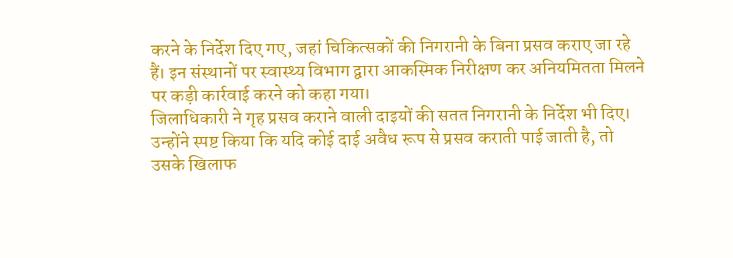करने के निर्देश दिए गए, जहां चिकित्सकों की निगरानी के बिना प्रसव कराए जा रहे हैं। इन संस्थानों पर स्वास्थ्य विभाग द्वारा आकस्मिक निरीक्षण कर अनियमितता मिलने पर कड़ी कार्रवाई करने को कहा गया।
जिलाधिकारी ने गृह प्रसव कराने वाली दाइयों की सतत निगरानी के निर्देश भी दिए। उन्होंने स्पष्ट किया कि यदि कोई दाई अवैध रूप से प्रसव कराती पाई जाती है, तो उसके खिलाफ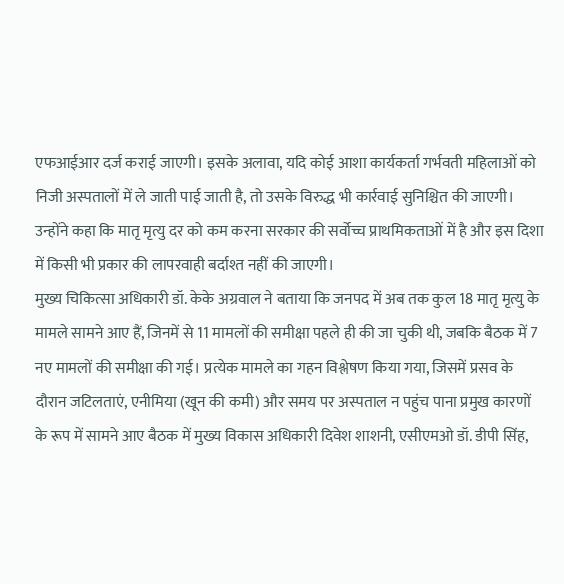एफआईआर दर्ज कराई जाएगी। इसके अलावा, यदि कोई आशा कार्यकर्ता गर्भवती महिलाओं को निजी अस्पतालों में ले जाती पाई जाती है, तो उसके विरुद्ध भी कार्रवाई सुनिश्चित की जाएगी। उन्होंने कहा कि मातृ मृत्यु दर को कम करना सरकार की सर्वोच्च प्राथमिकताओं में है और इस दिशा में किसी भी प्रकार की लापरवाही बर्दाश्त नहीं की जाएगी।
मुख्य चिकित्सा अधिकारी डॉ. केके अग्रवाल ने बताया कि जनपद में अब तक कुल 18 मातृ मृत्यु के मामले सामने आए हैं, जिनमें से 11 मामलों की समीक्षा पहले ही की जा चुकी थी, जबकि बैठक में 7 नए मामलों की समीक्षा की गई। प्रत्येक मामले का गहन विश्लेषण किया गया, जिसमें प्रसव के दौरान जटिलताएं, एनीमिया (खून की कमी) और समय पर अस्पताल न पहुंच पाना प्रमुख कारणों के रूप में सामने आए बैठक में मुख्य विकास अधिकारी दिवेश शाशनी, एसीएमओ डॉ. डीपी सिंह,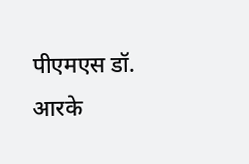पीएमएस डॉ. आरके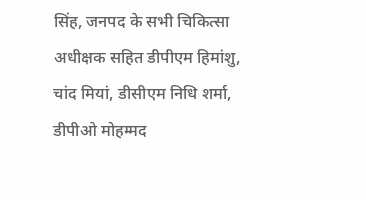सिंह, जनपद के सभी चिकित्सा अधीक्षक सहित डीपीएम हिमांशु, चांद मियां, डीसीएम निधि शर्मा, डीपीओ मोहम्मद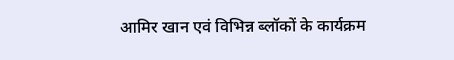आमिर खान एवं विभिन्न ब्लॉकों के कार्यक्रम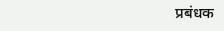प्रबंधक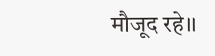मौजूद रहे।।